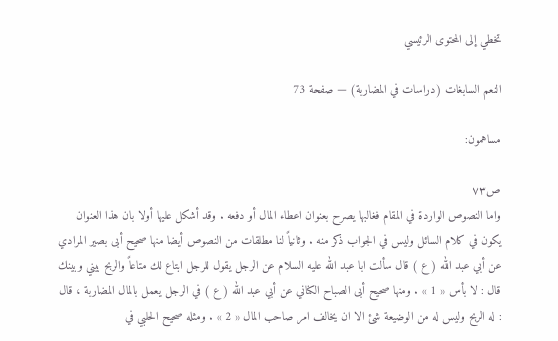تخطي إلى المحتوى الرئيسي

النعم السابغات (دراسات في المضاربة) — صفحة 73

مساهمون:

ص٧٣
واما النصوص الواردة في المقام فغالبها يصرح بعنوان اعطاء المال أو دفعه . وقد أشكل عليها أولا بان هذا العنوان يكون في كلام السائل وليس في الجواب ذكر منه . وثانياً لنا مطلقات من النصوص أيضا منها صحيح أبى بصير المرادي عن أبي عبد الله ( ع ) قال سألت ابا عبد الله عليه السلام عن الرجل يقول للرجل ابتاع لك متاعاً والربح بيني وبينك قال : لا بأس « 1 » . ومنها صحيح أبى الصباح الكناني عن أبي عبد الله ( ع ) في الرجل يعمل بالمال المضاربة ، قال : له الربح وليس له من الوضيعة شئ الا ان يخالف امر صاحب المال « 2 » . ومثله صحيح الحلبي في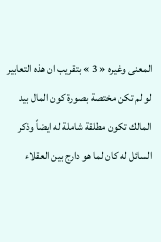المعنى وغيره « 3 » بتقريب ان هذه التعابير لو لم تكن مختصة بصورة كون المال بيد المالك تكون مطلقة شاملة له ايضاً وذكر السائل له كان لما هو دارج بين العقلاء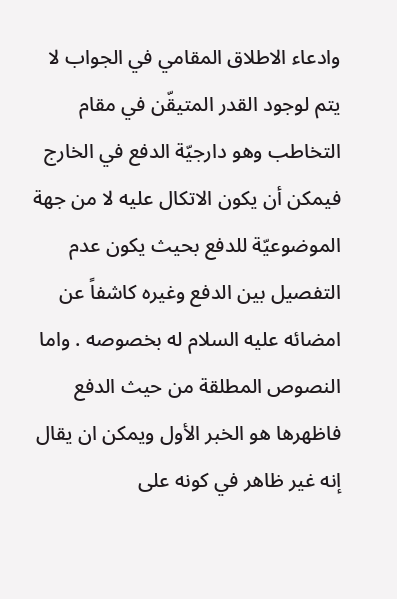وادعاء الاطلاق المقامي في الجواب لا يتم لوجود القدر المتيقّن في مقام التخاطب وهو دارجيّة الدفع في الخارج فيمكن أن يكون الاتكال عليه لا من جهة الموضوعيّة للدفع بحيث يكون عدم التفصيل بين الدفع وغيره كاشفاً عن امضائه عليه السلام له بخصوصه . واما النصوص المطلقة من حيث الدفع فاظهرها هو الخبر الأول ويمكن ان يقال إنه غير ظاهر في كونه على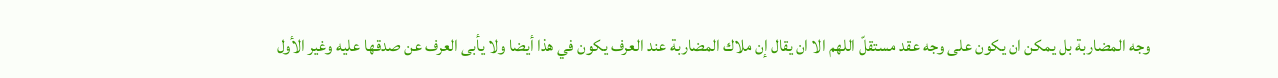وجه المضاربة بل يمكن ان يكون على وجه عقد مستقلّ اللهم الا ان يقال إن ملاك المضاربة عند العرف يكون في هذا أيضا ولا يأبى العرف عن صدقها عليه وغير الأول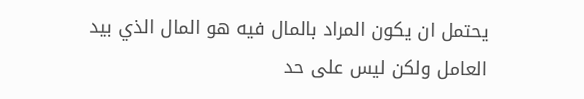يحتمل ان يكون المراد بالمال فيه هو المال الذي بيد العامل ولكن ليس على حد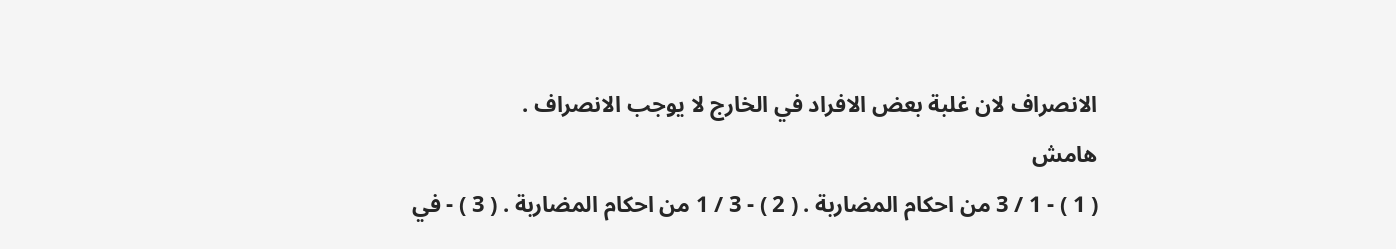الانصراف لان غلبة بعض الافراد في الخارج لا يوجب الانصراف .
هامش
( 1 ) - 1 / 3 من احكام المضاربة . ( 2 ) - 3 / 1 من احكام المضاربة . ( 3 ) - في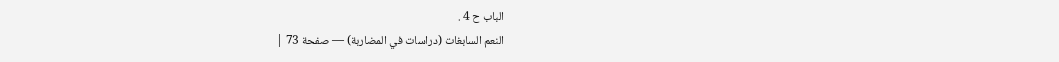الباب ح 4 .
النعم السابغات (دراسات في المضاربة) — صفحة 73 |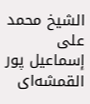الشيخ محمد على إسماعيل پور القمشه‌اى